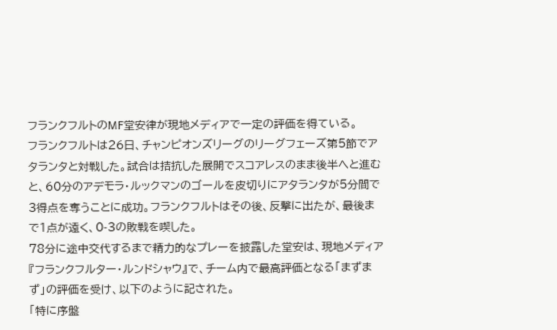フランクフルトのMF堂安律が現地メディアで一定の評価を得ている。
フランクフルトは26日、チャンピオンズリーグのリーグフェーズ第5節でアタランタと対戦した。試合は拮抗した展開でスコアレスのまま後半へと進むと、60分のアデモラ・ルックマンのゴールを皮切りにアタランタが5分間で3得点を奪うことに成功。フランクフルトはその後、反撃に出たが、最後まで1点が遠く、0-3の敗戦を喫した。
78分に途中交代するまで精力的なプレーを披露した堂安は、現地メディア『フランクフルター・ルンドシャウ』で、チーム内で最高評価となる「まずまず」の評価を受け、以下のように記された。
「特に序盤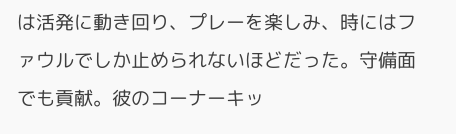は活発に動き回り、プレーを楽しみ、時にはファウルでしか止められないほどだった。守備面でも貢献。彼のコーナーキッ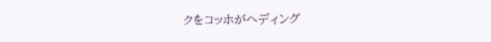クをコッホがヘディング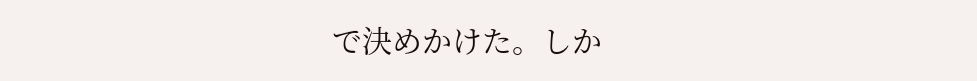で決めかけた。しか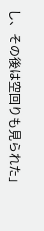し、その後は空回りも見られた」